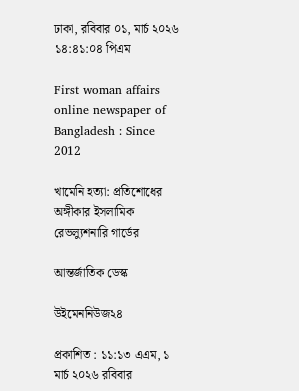ঢাকা, রবিবার ০১, মার্চ ২০২৬ ১৪:৪১:০৪ পিএম

First woman affairs online newspaper of Bangladesh : Since 2012

খামেনি হত্যা: প্রতিশোধের অঙ্গীকার ইসলামিক রেভল্যুশনারি গার্ডের

আন্তর্জাতিক ডেস্ক

উইমেননিউজ২৪

প্রকাশিত : ১১:১৩ এএম, ১ মার্চ ২০২৬ রবিবার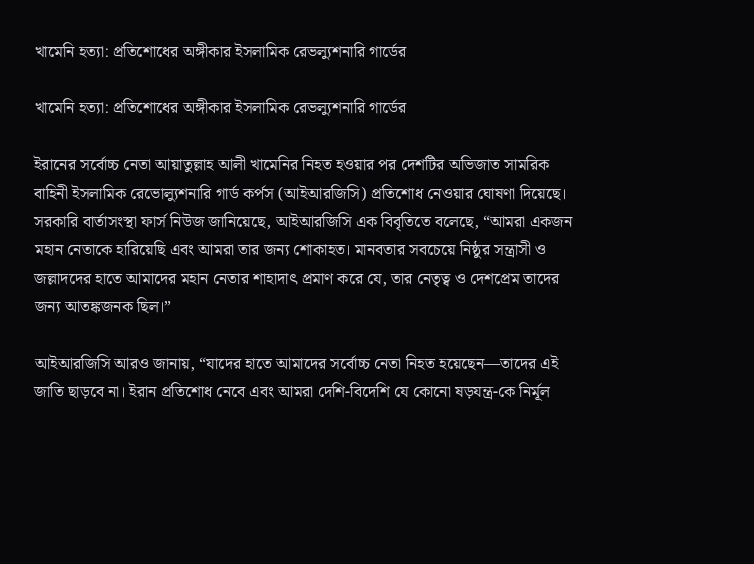খামেনি হত্যা: প্রতিশোধের অঙ্গীকার ইসলামিক রেভল্যুশনারি গার্ডের

খামেনি হত্যা: প্রতিশোধের অঙ্গীকার ইসলামিক রেভল্যুশনারি গার্ডের

ইরানের সর্বোচ্চ নেতা আয়াতুল্লাহ আলী খামেনির নিহত হওয়ার পর দেশটির অভিজাত সামরিক বাহিনী ইসলামিক রেভোল্যুশনারি গার্ড কর্পস (আইআরজিসি) প্রতিশোধ নেওয়ার ঘোষণা দিয়েছে। সরকারি বার্তাসংস্থা ফার্স নিউজ জানিয়েছে, আইআরজিসি এক বিবৃতিতে বলেছে, “আমরা একজন মহান নেতাকে হারিয়েছি এবং আমরা তার জন্য শোকাহত। মানবতার সবচেয়ে নিষ্ঠুর সন্ত্রাসী ও জল্লাদদের হাতে আমাদের মহান নেতার শাহাদাৎ প্রমাণ করে যে, তার নেতৃত্ব ও দেশপ্রেম তাদের জন্য আতঙ্কজনক ছিল।”

আইআরজিসি আরও জানায়, “যাদের হাতে আমাদের সর্বোচ্চ নেতা নিহত হয়েছেন—তাদের এই জাতি ছাড়বে না। ইরান প্রতিশোধ নেবে এবং আমরা দেশি-বিদেশি যে কোনো ষড়যন্ত্র-কে নির্মূল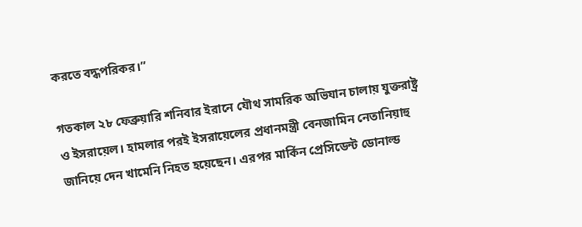করতে বদ্ধপরিকর।”

গতকাল ২৮ ফেব্রুয়ারি শনিবার ইরানে যৌথ সামরিক অভিযান চালায় যুক্তরাষ্ট্র ও ইসরায়েল। হামলার পরই ইসরায়েলের প্রধানমন্ত্রী বেনজামিন নেতানিয়াহু জানিয়ে দেন খামেনি নিহত হয়েছেন। এরপর মার্কিন প্রেসিডেন্ট ডোনাল্ড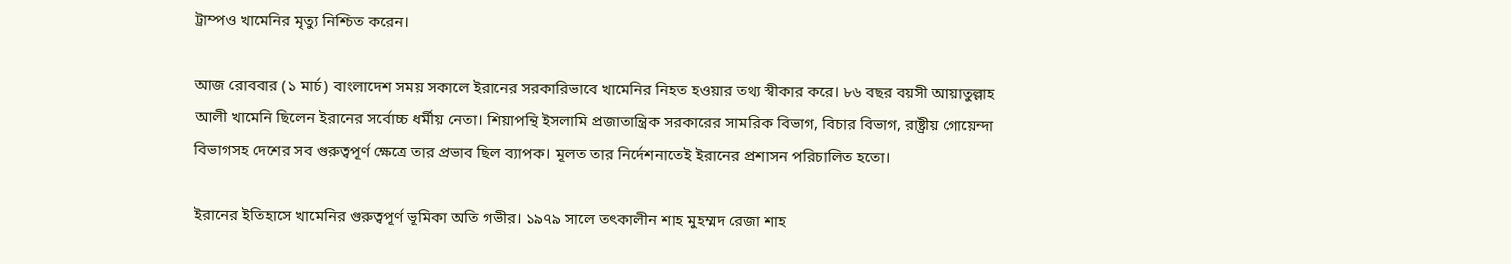ট্রাম্পও খামেনির মৃত্যু নিশ্চিত করেন।

আজ রোববার (১ মার্চ) বাংলাদেশ সময় সকালে ইরানের সরকারিভাবে খামেনির নিহত হওয়ার তথ্য স্বীকার করে। ৮৬ বছর বয়সী আয়াতুল্লাহ আলী খামেনি ছিলেন ইরানের সর্বোচ্চ ধর্মীয় নেতা। শিয়াপন্থি ইসলামি প্রজাতান্ত্রিক সরকারের সামরিক বিভাগ, বিচার বিভাগ, রাষ্ট্রীয় গোয়েন্দা বিভাগসহ দেশের সব গুরুত্বপূর্ণ ক্ষেত্রে তার প্রভাব ছিল ব্যাপক। মূলত তার নির্দেশনাতেই ইরানের প্রশাসন পরিচালিত হতো।

ইরানের ইতিহাসে খামেনির গুরুত্বপূর্ণ ভূমিকা অতি গভীর। ১৯৭৯ সালে তৎকালীন শাহ মুহম্মদ রেজা শাহ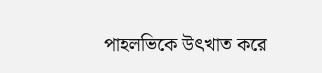পাহলভিকে উৎখাত করে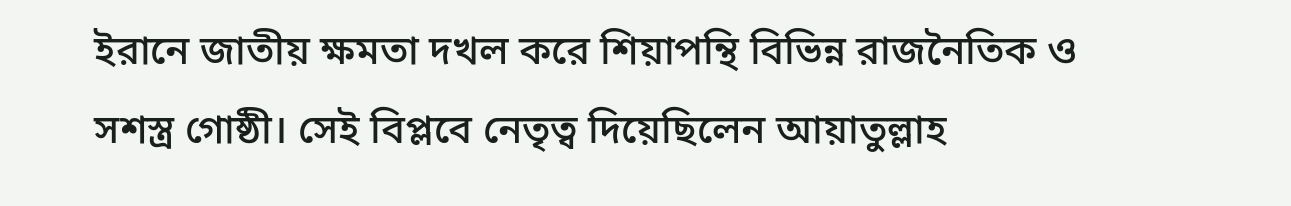ইরানে জাতীয় ক্ষমতা দখল করে শিয়াপন্থি বিভিন্ন রাজনৈতিক ও সশস্ত্র গোষ্ঠী। সেই বিপ্লবে নেতৃত্ব দিয়েছিলেন আয়াতুল্লাহ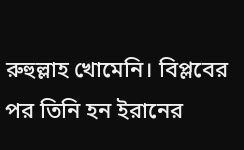রুহুল্লাহ খোমেনি। বিপ্লবের পর তিনি হন ইরানের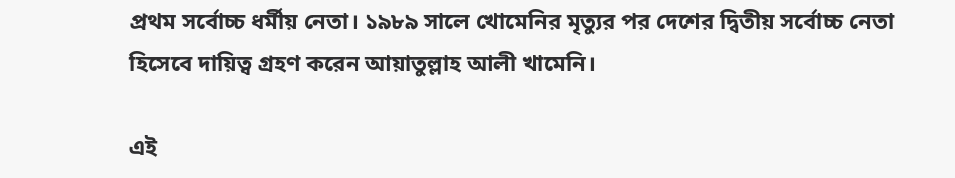প্রথম সর্বোচ্চ ধর্মীয় নেতা। ১৯৮৯ সালে খোমেনির মৃত্যুর পর দেশের দ্বিতীয় সর্বোচ্চ নেতা হিসেবে দায়িত্ব গ্রহণ করেন আয়াতুল্লাহ আলী খামেনি।

এই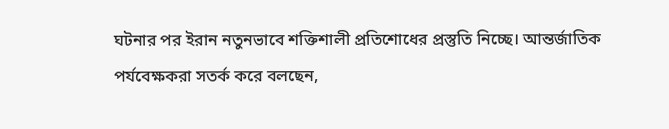ঘটনার পর ইরান নতুনভাবে শক্তিশালী প্রতিশোধের প্রস্তুতি নিচ্ছে। আন্তর্জাতিক পর্যবেক্ষকরা সতর্ক করে বলছেন,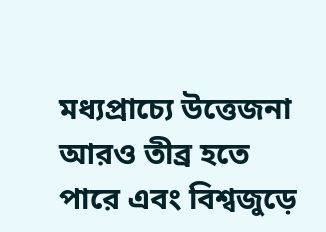মধ্যপ্রাচ্যে উত্তেজনা আরও তীব্র হতে পারে এবং বিশ্বজুড়ে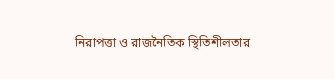নিরাপত্তা ও রাজনৈতিক স্থিতিশীলতার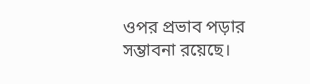ওপর প্রভাব পড়ার সম্ভাবনা রয়েছে।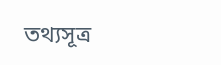তথ্যসূত্র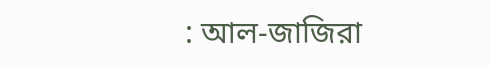: আল-জাজিরা